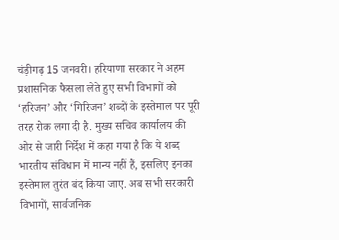चंड़ीगढ़ 15 जनवरी। हरियाणा सरकार ने अहम प्रशासनिक फैसला लेते हुए सभी विभागों को ‘हरिजन’ और ‘गिरिजन’ शब्दों के इस्तेमाल पर पूरी तरह रोक लगा दी है. मुख्य सचिव कार्यालय की ओर से जारी निर्देश में कहा गया है कि ये शब्द भारतीय संविधान में मान्य नहीं हैं, इसलिए इनका इस्तेमाल तुरंत बंद किया जाए. अब सभी सरकारी विभागों, सार्वजनिक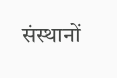संस्थानों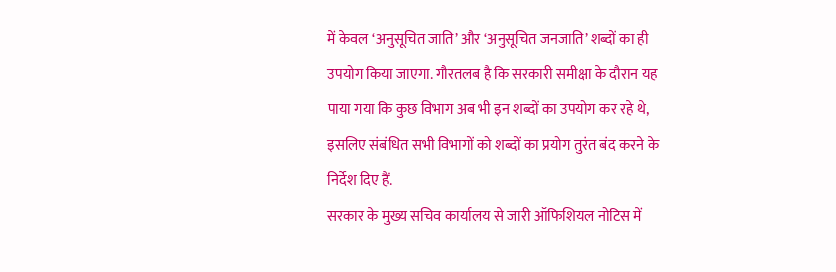में केवल ‘अनुसूचित जाति’ और ‘अनुसूचित जनजाति’ शब्दों का ही उपयोग किया जाएगा. गौरतलब है कि सरकारी समीक्षा के दौरान यह पाया गया कि कुछ विभाग अब भी इन शब्दों का उपयोग कर रहे थे, इसलिए संबंधित सभी विभागों को शब्दों का प्रयोग तुरंत बंद करने के निर्देश दिए हैं.
सरकार के मुख्य सचिव कार्यालय से जारी ऑफिशियल नोटिस में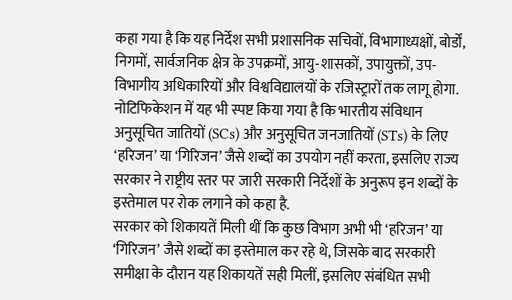कहा गया है कि यह निर्देश सभी प्रशासनिक सचिवों, विभागाध्यक्षों, बोर्डों, निगमों, सार्वजनिक क्षेत्र के उपक्रमों, आयु-शासकों, उपायुक्तों, उप-विभागीय अधिकारियों और विश्वविद्यालयों के रजिस्ट्रारों तक लागू होगा.
नोटिफिकेशन में यह भी स्पष्ट किया गया है कि भारतीय संविधान अनुसूचित जातियों (SCs) और अनुसूचित जनजातियों (STs) के लिए ‘हरिजन’ या ‘गिरिजन’ जैसे शब्दों का उपयोग नहीं करता, इसलिए राज्य सरकार ने राष्ट्रीय स्तर पर जारी सरकारी निर्देशों के अनुरूप इन शब्दों के इस्तेमाल पर रोक लगाने को कहा है.
सरकार को शिकायतें मिली थीं कि कुछ विभाग अभी भी ‘हरिजन’ या ‘गिरिजन’ जैसे शब्दों का इस्तेमाल कर रहे थे, जिसके बाद सरकारी समीक्षा के दौरान यह शिकायतें सही मिलीं, इसलिए संबंधित सभी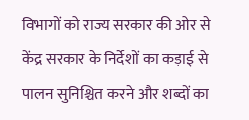विभागों को राज्य सरकार की ओर से केंद्र सरकार के निर्देशों का कड़ाई से पालन सुनिश्चित करने और शब्दों का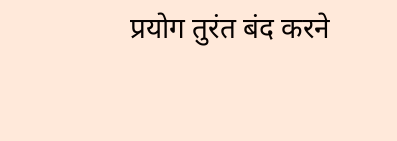प्रयोग तुरंत बंद करने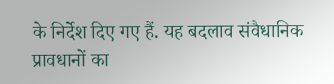के निर्देश दिए गए हैं. यह बदलाव संवैधानिक प्रावधानों का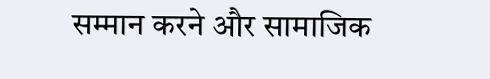सम्मान करने और सामाजिक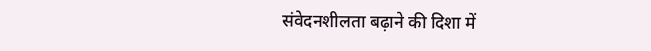संवेदनशीलता बढ़ाने की दिशा में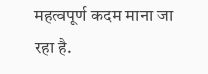महत्वपूर्ण कदम माना जा रहा है.